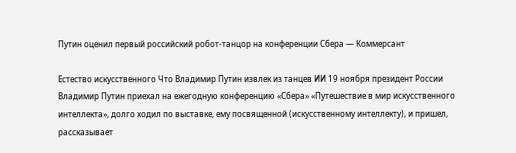Путин оценил первый российский робот-танцор на конференции Сбера — Коммерсант

Естество искусственного Что Владимир Путин извлек из танцев ИИ 19 ноября президент России Владимир Путин приехал на ежегодную конференцию «Сбера» «Путешествие в мир искусственного интеллекта», долго ходил по выставке, ему посвященной (искусственному интеллекту), и пришел, рассказывает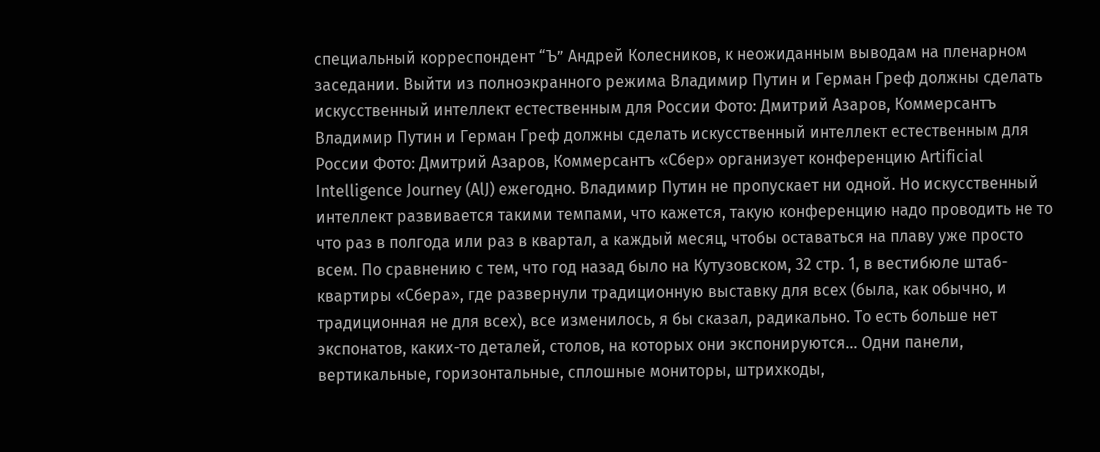специальный корреспондент “Ъ” Андрей Колесников, к неожиданным выводам на пленарном заседании. Выйти из полноэкранного режима Владимир Путин и Герман Греф должны сделать искусственный интеллект естественным для России Фото: Дмитрий Азаров, Коммерсантъ Владимир Путин и Герман Греф должны сделать искусственный интеллект естественным для России Фото: Дмитрий Азаров, Коммерсантъ «Сбер» организует конференцию Artificial Intelligence Journey (AlJ) ежегодно. Владимир Путин не пропускает ни одной. Но искусственный интеллект развивается такими темпами, что кажется, такую конференцию надо проводить не то что раз в полгода или раз в квартал, а каждый месяц, чтобы оставаться на плаву уже просто всем. По сравнению с тем, что год назад было на Кутузовском, 32 стр. 1, в вестибюле штаб-квартиры «Сбера», где развернули традиционную выставку для всех (была, как обычно, и традиционная не для всех), все изменилось, я бы сказал, радикально. То есть больше нет экспонатов, каких-то деталей, столов, на которых они экспонируются… Одни панели, вертикальные, горизонтальные, сплошные мониторы, штрихкоды,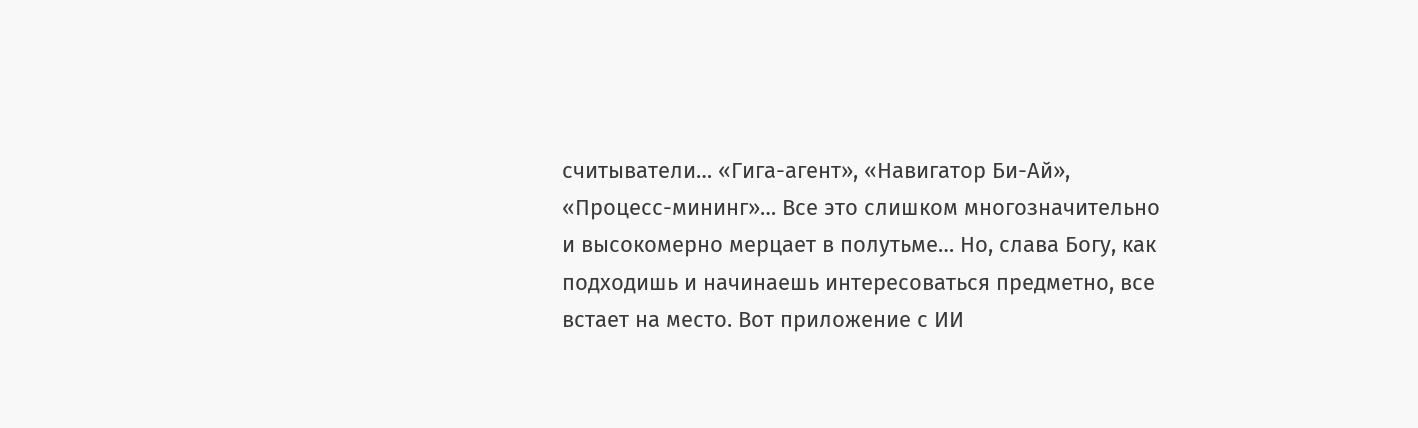считыватели… «Гига-агент», «Навигатор Би-Ай», «Процесс-мининг»… Все это слишком многозначительно и высокомерно мерцает в полутьме… Но, слава Богу, как подходишь и начинаешь интересоваться предметно, все встает на место. Вот приложение с ИИ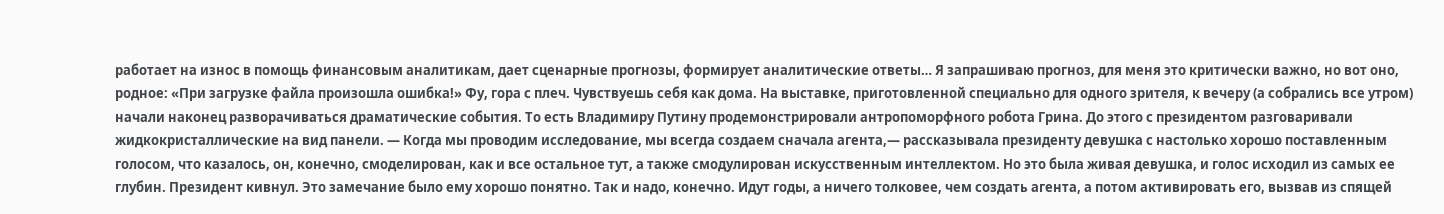работает на износ в помощь финансовым аналитикам, дает сценарные прогнозы, формирует аналитические ответы… Я запрашиваю прогноз, для меня это критически важно, но вот оно, родное: «При загрузке файла произошла ошибка!» Фу, гора с плеч. Чувствуешь себя как дома. На выставке, приготовленной специально для одного зрителя, к вечеру (а собрались все утром) начали наконец разворачиваться драматические события. То есть Владимиру Путину продемонстрировали антропоморфного робота Грина. До этого с президентом разговаривали жидкокристаллические на вид панели. — Когда мы проводим исследование, мы всегда создаем сначала агента,— рассказывала президенту девушка с настолько хорошо поставленным голосом, что казалось, он, конечно, смоделирован, как и все остальное тут, а также смодулирован искусственным интеллектом. Но это была живая девушка, и голос исходил из самых ее глубин. Президент кивнул. Это замечание было ему хорошо понятно. Так и надо, конечно. Идут годы, а ничего толковее, чем создать агента, а потом активировать его, вызвав из спящей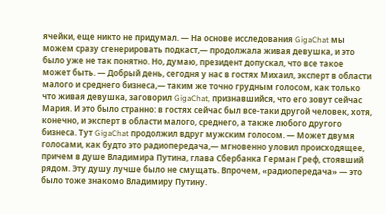ячейки, еще никто не придумал. — На основе исследования GigaChat мы можем сразу сгенерировать подкаст,— продолжала живая девушка, и это было уже не так понятно. Но, думаю, президент допускал, что все такое может быть. — Добрый день, сегодня у нас в гостях Михаил, эксперт в области малого и среднего бизнеса,— таким же точно грудным голосом, как только что живая девушка, заговорил GigaChat, признавшийся, что его зовут сейчас Мария. И это было странно: в гостях сейчас был все-таки другой человек, хотя, конечно, и эксперт в области малого, среднего, а также любого другого бизнеса. Тут GigaChat продолжил вдруг мужским голосом. — Может двумя голосами, как будто это радиопередача,— мгновенно уловил происходящее, причем в душе Владимира Путина, глава Сбербанка Герман Греф, стоявший рядом. Эту душу лучше было не смущать. Впрочем, «радиопередача» — это было тоже знакомо Владимиру Путину.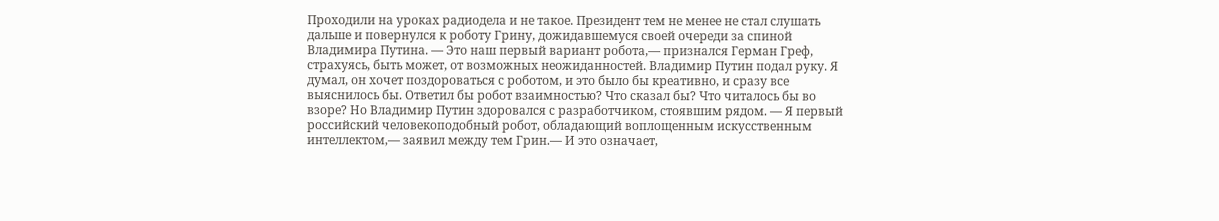Проходили на уроках радиодела и не такое. Президент тем не менее не стал слушать дальше и повернулся к роботу Грину, дожидавшемуся своей очереди за спиной Владимира Путина. — Это наш первый вариант робота,— признался Герман Греф, страхуясь, быть может, от возможных неожиданностей. Владимир Путин подал руку. Я думал, он хочет поздороваться с роботом, и это было бы креативно, и сразу все выяснилось бы. Ответил бы робот взаимностью? Что сказал бы? Что читалось бы во взоре? Но Владимир Путин здоровался с разработчиком, стоявшим рядом. — Я первый российский человекоподобный робот, обладающий воплощенным искусственным интеллектом,— заявил между тем Грин.— И это означает,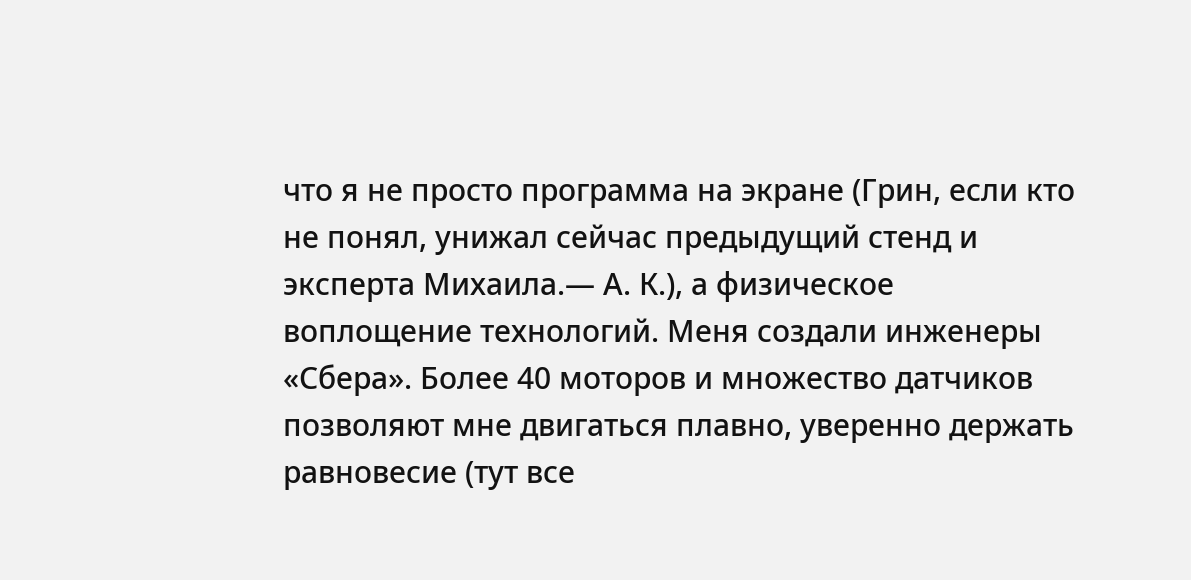что я не просто программа на экране (Грин, если кто не понял, унижал сейчас предыдущий стенд и эксперта Михаила.— А. К.), а физическое воплощение технологий. Меня создали инженеры «Сбера». Более 40 моторов и множество датчиков позволяют мне двигаться плавно, уверенно держать равновесие (тут все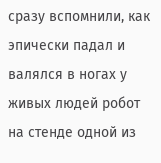сразу вспомнили, как эпически падал и валялся в ногах у живых людей робот на стенде одной из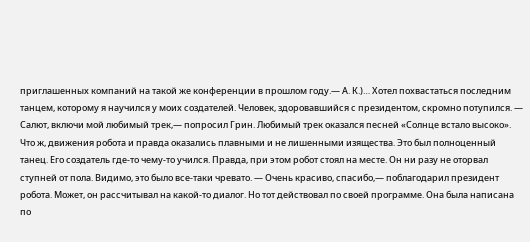приглашенных компаний на такой же конференции в прошлом году.— А. К.)… Хотел похвастаться последним танцем, которому я научился у моих создателей. Человек, здоровавшийся с президентом, скромно потупился. — Салют, включи мой любимый трек,— попросил Грин. Любимый трек оказался песней «Солнце встало высоко». Что ж, движения робота и правда оказались плавными и не лишенными изящества. Это был полноценный танец. Его создатель где-то чему-то учился. Правда, при этом робот стоял на месте. Он ни разу не оторвал ступней от пола. Видимо, это было все-таки чревато. — Очень красиво, спасибо,— поблагодарил президент робота. Может, он рассчитывал на какой-то диалог. Но тот действовал по своей программе. Она была написана по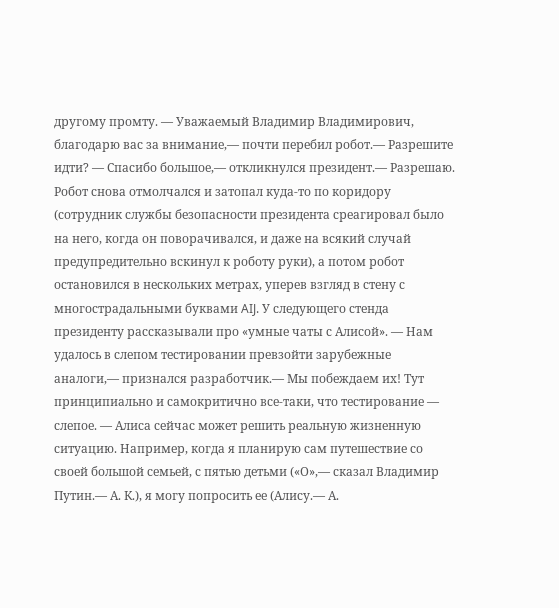другому промту. — Уважаемый Владимир Владимирович, благодарю вас за внимание,— почти перебил робот.— Разрешите идти? — Спасибо большое,— откликнулся президент.— Разрешаю. Робот снова отмолчался и затопал куда-то по коридору (сотрудник службы безопасности президента среагировал было на него, когда он поворачивался, и даже на всякий случай предупредительно вскинул к роботу руки), а потом робот остановился в нескольких метрах, уперев взгляд в стену с многострадальными буквами AIJ. У следующего стенда президенту рассказывали про «умные чаты с Алисой». — Нам удалось в слепом тестировании превзойти зарубежные аналоги,— признался разработчик.— Мы побеждаем их! Тут принципиально и самокритично все-таки, что тестирование — слепое. — Алиса сейчас может решить реальную жизненную ситуацию. Например, когда я планирую сам путешествие со своей большой семьей, с пятью детьми («О»,— сказал Владимир Путин.— А. К.), я могу попросить ее (Алису.— А.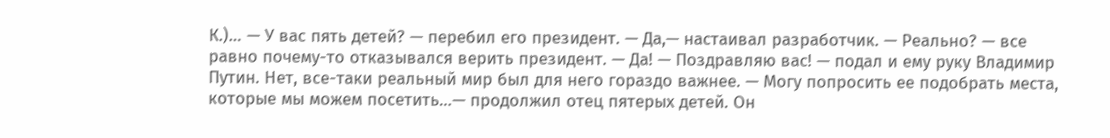К.)… — У вас пять детей? — перебил его президент. — Да,— настаивал разработчик. — Реально? — все равно почему-то отказывался верить президент. — Да! — Поздравляю вас! — подал и ему руку Владимир Путин. Нет, все-таки реальный мир был для него гораздо важнее. — Могу попросить ее подобрать места, которые мы можем посетить…— продолжил отец пятерых детей. Он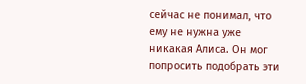сейчас не понимал, что ему не нужна уже никакая Алиса. Он мог попросить подобрать эти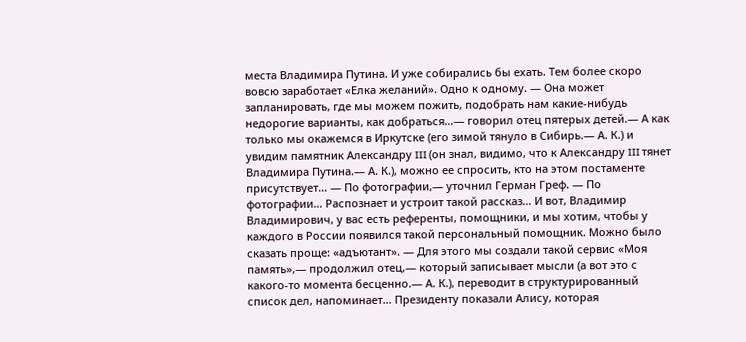места Владимира Путина. И уже собирались бы ехать. Тем более скоро вовсю заработает «Елка желаний». Одно к одному. — Она может запланировать, где мы можем пожить, подобрать нам какие-нибудь недорогие варианты, как добраться…— говорил отец пятерых детей.— А как только мы окажемся в Иркутске (его зимой тянуло в Сибирь.— А. К.) и увидим памятник Александру III (он знал, видимо, что к Александру III тянет Владимира Путина.— А. К.), можно ее спросить, кто на этом постаменте присутствует… — По фотографии,— уточнил Герман Греф. — По фотографии… Распознает и устроит такой рассказ… И вот, Владимир Владимирович, у вас есть референты, помощники, и мы хотим, чтобы у каждого в России появился такой персональный помощник. Можно было сказать проще: «адъютант». — Для этого мы создали такой сервис «Моя память»,— продолжил отец,— который записывает мысли (а вот это с какого-то момента бесценно.— А. К.), переводит в структурированный список дел, напоминает… Президенту показали Алису, которая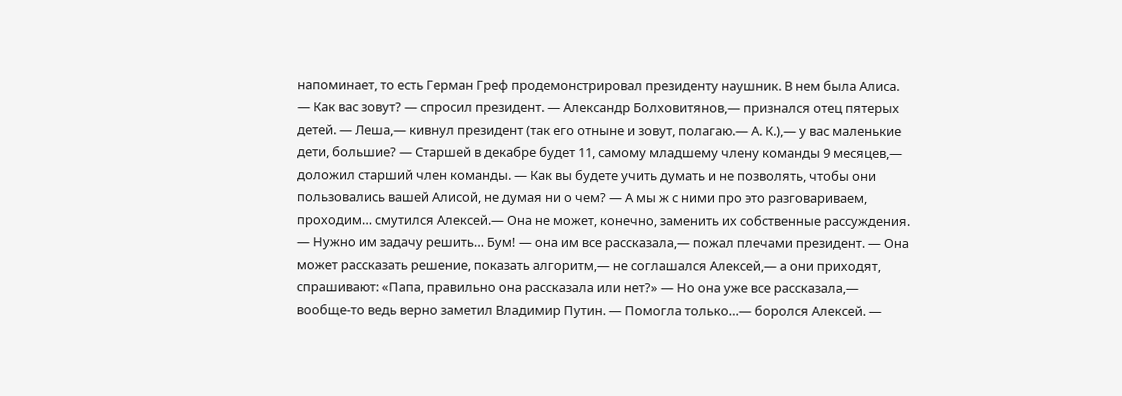напоминает, то есть Герман Греф продемонстрировал президенту наушник. В нем была Алиса. — Как вас зовут? — спросил президент. — Александр Болховитянов,— признался отец пятерых детей. — Леша,— кивнул президент (так его отныне и зовут, полагаю.— А. К.),— у вас маленькие дети, большие? — Старшей в декабре будет 11, самому младшему члену команды 9 месяцев,— доложил старший член команды. — Как вы будете учить думать и не позволять, чтобы они пользовались вашей Алисой, не думая ни о чем? — А мы ж с ними про это разговариваем, проходим… смутился Алексей.— Она не может, конечно, заменить их собственные рассуждения. — Нужно им задачу решить… Бум! — она им все рассказала,— пожал плечами президент. — Она может рассказать решение, показать алгоритм,— не соглашался Алексей,— а они приходят, спрашивают: «Папа, правильно она рассказала или нет?» — Но она уже все рассказала,— вообще-то ведь верно заметил Владимир Путин. — Помогла только…— боролся Алексей. —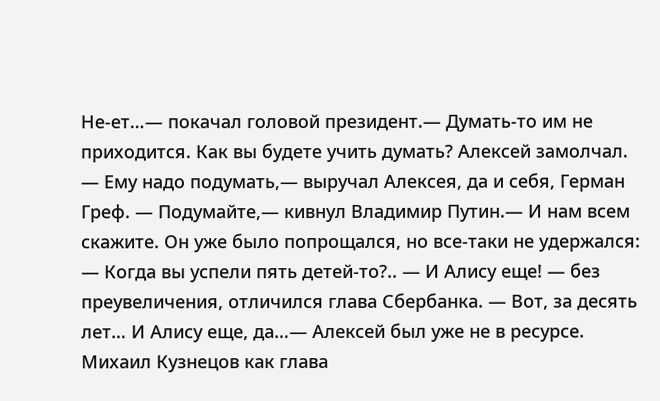Не-ет…— покачал головой президент.— Думать-то им не приходится. Как вы будете учить думать? Алексей замолчал. — Ему надо подумать,— выручал Алексея, да и себя, Герман Греф. — Подумайте,— кивнул Владимир Путин.— И нам всем скажите. Он уже было попрощался, но все-таки не удержался: — Когда вы успели пять детей-то?.. — И Алису еще! — без преувеличения, отличился глава Сбербанка. — Вот, за десять лет… И Алису еще, да…— Алексей был уже не в ресурсе. Михаил Кузнецов как глава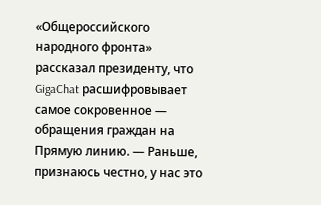«Общероссийского народного фронта» рассказал президенту, что GigaChat расшифровывает самое сокровенное — обращения граждан на Прямую линию. — Раньше, признаюсь честно, у нас это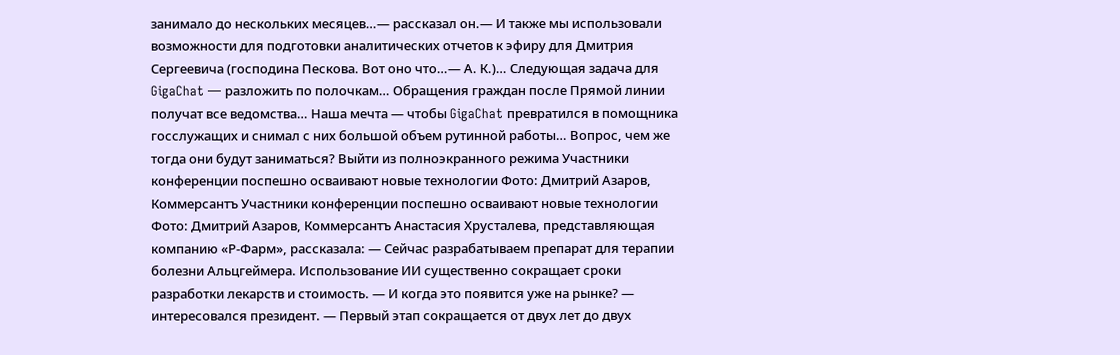занимало до нескольких месяцев…— рассказал он.— И также мы использовали возможности для подготовки аналитических отчетов к эфиру для Дмитрия Сергеевича (господина Пескова. Вот оно что…— А. К.)… Следующая задача для GigaChat — разложить по полочкам… Обращения граждан после Прямой линии получат все ведомства… Наша мечта — чтобы GigaChat превратился в помощника госслужащих и снимал с них большой объем рутинной работы… Вопрос, чем же тогда они будут заниматься? Выйти из полноэкранного режима Участники конференции поспешно осваивают новые технологии Фото: Дмитрий Азаров, Коммерсантъ Участники конференции поспешно осваивают новые технологии Фото: Дмитрий Азаров, Коммерсантъ Анастасия Хрусталева, представляющая компанию «Р-Фарм», рассказала: — Сейчас разрабатываем препарат для терапии болезни Альцгеймера. Использование ИИ существенно сокращает сроки разработки лекарств и стоимость. — И когда это появится уже на рынке? — интересовался президент. — Первый этап сокращается от двух лет до двух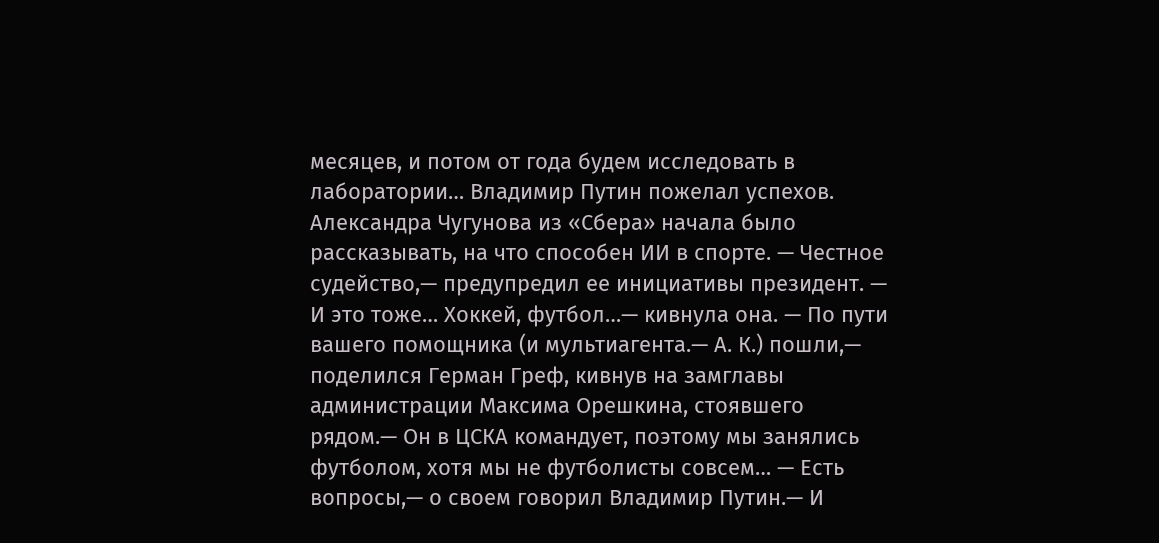месяцев, и потом от года будем исследовать в лаборатории… Владимир Путин пожелал успехов. Александра Чугунова из «Сбера» начала было рассказывать, на что способен ИИ в спорте. — Честное судейство,— предупредил ее инициативы президент. — И это тоже… Хоккей, футбол…— кивнула она. — По пути вашего помощника (и мультиагента.— А. К.) пошли,— поделился Герман Греф, кивнув на замглавы администрации Максима Орешкина, стоявшего рядом.— Он в ЦСКА командует, поэтому мы занялись футболом, хотя мы не футболисты совсем… — Есть вопросы,— о своем говорил Владимир Путин.— И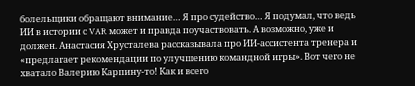болельщики обращают внимание… Я про судейство… Я подумал, что ведь ИИ в истории с VAR может и правда поучаствовать. А возможно, уже и должен. Анастасия Хрусталева рассказывала про ИИ-ассистента тренера и «предлагает рекомендации по улучшению командной игры». Вот чего не хватало Валерию Карпину-то! Как и всего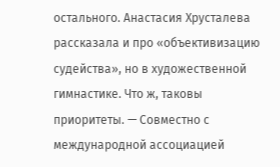остального. Анастасия Хрусталева рассказала и про «объективизацию судейства», но в художественной гимнастике. Что ж, таковы приоритеты. — Совместно с международной ассоциацией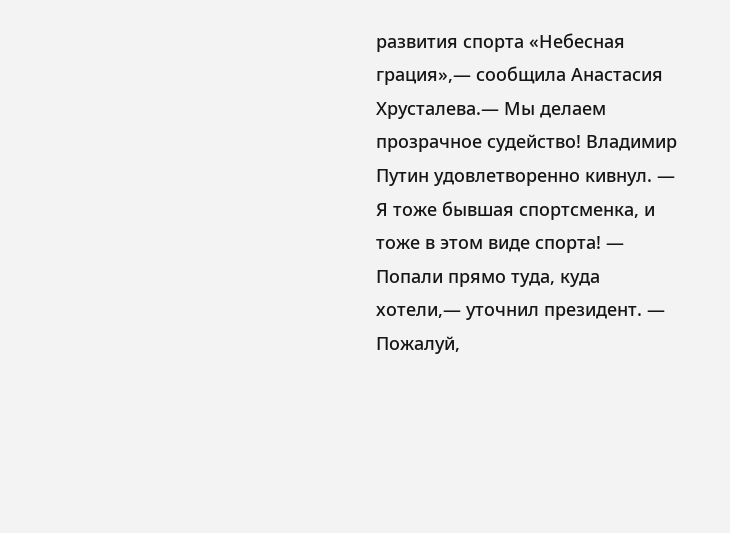развития спорта «Небесная грация»,— сообщила Анастасия Хрусталева.— Мы делаем прозрачное судейство! Владимир Путин удовлетворенно кивнул. — Я тоже бывшая спортсменка, и тоже в этом виде спорта! — Попали прямо туда, куда хотели,— уточнил президент. — Пожалуй,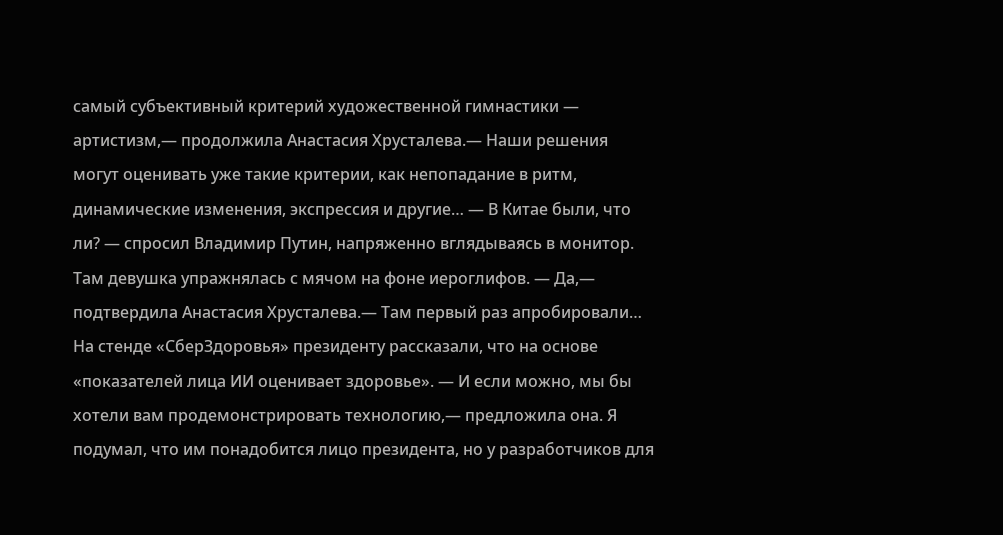самый субъективный критерий художественной гимнастики — артистизм,— продолжила Анастасия Хрусталева.— Наши решения могут оценивать уже такие критерии, как непопадание в ритм, динамические изменения, экспрессия и другие… — В Китае были, что ли? — спросил Владимир Путин, напряженно вглядываясь в монитор. Там девушка упражнялась с мячом на фоне иероглифов. — Да,— подтвердила Анастасия Хрусталева.— Там первый раз апробировали… На стенде «СберЗдоровья» президенту рассказали, что на основе «показателей лица ИИ оценивает здоровье». — И если можно, мы бы хотели вам продемонстрировать технологию,— предложила она. Я подумал, что им понадобится лицо президента, но у разработчиков для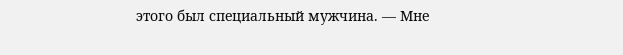этого был специальный мужчина. — Мне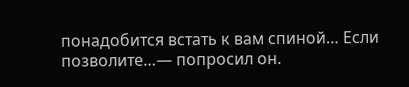понадобится встать к вам спиной… Если позволите…— попросил он.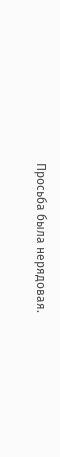Просьба была нерядовая.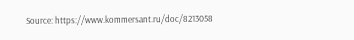Source: https://www.kommersant.ru/doc/8213058